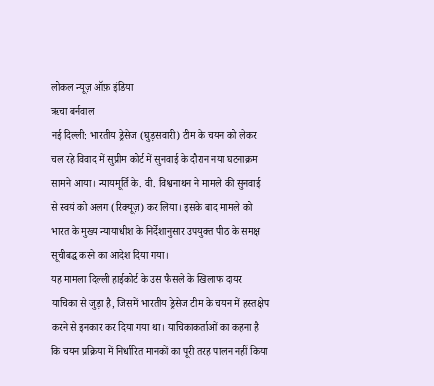लोकल न्यूज़ ऑफ़ इंडिया
ऋचा बर्नवाल
नई दिल्ली: भारतीय ड्रेसेज (घुड़सवारी) टीम के चयन को लेकर चल रहे विवाद में सुप्रीम कोर्ट में सुनवाई के दौरान नया घटनाक्रम सामने आया। न्यायमूर्ति के. वी. विश्वनाथन ने मामले की सुनवाई से स्वयं को अलग (रिक्यूज़) कर लिया। इसके बाद मामले को भारत के मुख्य न्यायाधीश के निर्देशानुसार उपयुक्त पीठ के समक्ष सूचीबद्ध करने का आदेश दिया गया।
यह मामला दिल्ली हाईकोर्ट के उस फैसले के खिलाफ दायर याचिका से जुड़ा है, जिसमें भारतीय ड्रेसेज टीम के चयन में हस्तक्षेप करने से इनकार कर दिया गया था। याचिकाकर्ताओं का कहना है कि चयन प्रक्रिया में निर्धारित मानकों का पूरी तरह पालन नहीं किया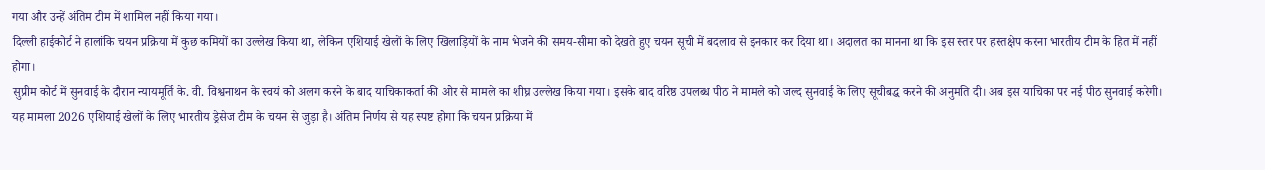गया और उन्हें अंतिम टीम में शामिल नहीं किया गया।
दिल्ली हाईकोर्ट ने हालांकि चयन प्रक्रिया में कुछ कमियों का उल्लेख किया था, लेकिन एशियाई खेलों के लिए खिलाड़ियों के नाम भेजने की समय-सीमा को देखते हुए चयन सूची में बदलाव से इनकार कर दिया था। अदालत का मानना था कि इस स्तर पर हस्तक्षेप करना भारतीय टीम के हित में नहीं होगा।
सुप्रीम कोर्ट में सुनवाई के दौरान न्यायमूर्ति के. वी. विश्वनाथन के स्वयं को अलग करने के बाद याचिकाकर्ता की ओर से मामले का शीघ्र उल्लेख किया गया। इसके बाद वरिष्ठ उपलब्ध पीठ ने मामले को जल्द सुनवाई के लिए सूचीबद्ध करने की अनुमति दी। अब इस याचिका पर नई पीठ सुनवाई करेगी।
यह मामला 2026 एशियाई खेलों के लिए भारतीय ड्रेसेज टीम के चयन से जुड़ा है। अंतिम निर्णय से यह स्पष्ट होगा कि चयन प्रक्रिया में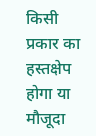किसी प्रकार का हस्तक्षेप होगा या मौजूदा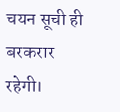चयन सूची ही बरकरार रहेगी।